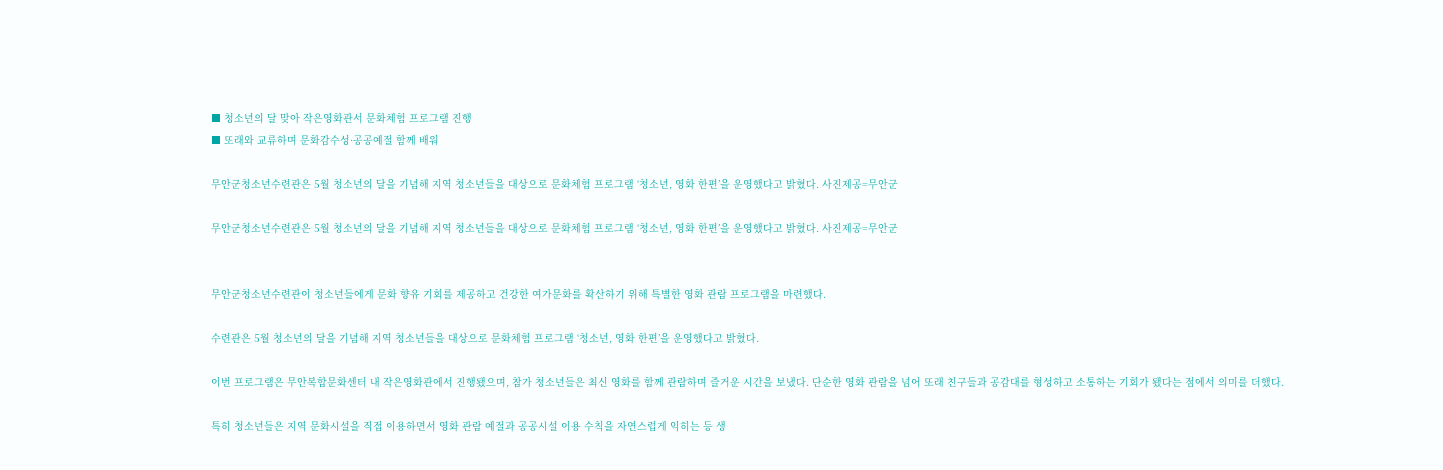■ 청소년의 달 맞아 작은영화관서 문화체험 프로그램 진행
■ 또래와 교류하며 문화감수성·공공예절 함께 배워

무안군청소년수련관은 5월 청소년의 달을 기념해 지역 청소년들을 대상으로 문화체험 프로그램 ‘청소년, 영화 한편’을 운영했다고 밝혔다. 사진제공=무안군

무안군청소년수련관은 5월 청소년의 달을 기념해 지역 청소년들을 대상으로 문화체험 프로그램 ‘청소년, 영화 한편’을 운영했다고 밝혔다. 사진제공=무안군


무안군청소년수련관이 청소년들에게 문화 향유 기회를 제공하고 건강한 여가문화를 확산하기 위해 특별한 영화 관람 프로그램을 마련했다.

수련관은 5월 청소년의 달을 기념해 지역 청소년들을 대상으로 문화체험 프로그램 ‘청소년, 영화 한편’을 운영했다고 밝혔다.

이번 프로그램은 무안복합문화센터 내 작은영화관에서 진행됐으며, 참가 청소년들은 최신 영화를 함께 관람하며 즐거운 시간을 보냈다. 단순한 영화 관람을 넘어 또래 친구들과 공감대를 형성하고 소통하는 기회가 됐다는 점에서 의미를 더했다.

특히 청소년들은 지역 문화시설을 직접 이용하면서 영화 관람 예절과 공공시설 이용 수칙을 자연스럽게 익히는 등 생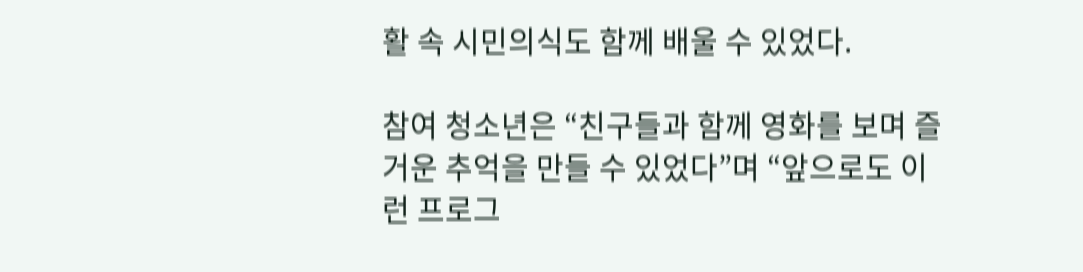활 속 시민의식도 함께 배울 수 있었다.

참여 청소년은 “친구들과 함께 영화를 보며 즐거운 추억을 만들 수 있었다”며 “앞으로도 이런 프로그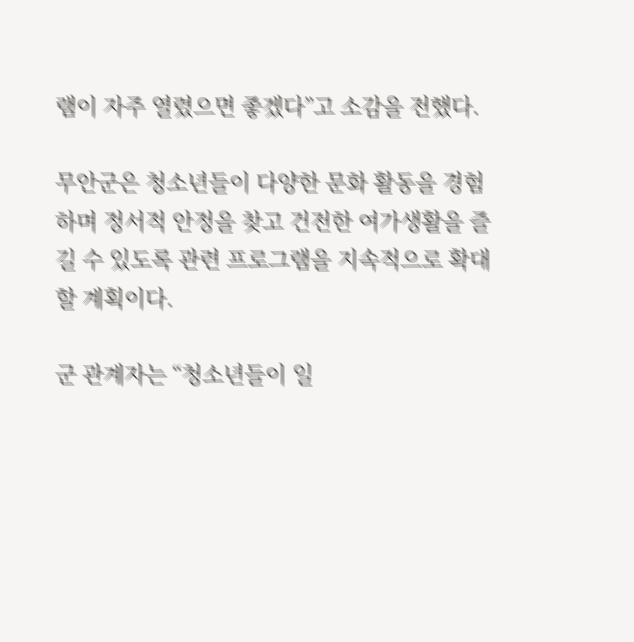램이 자주 열렸으면 좋겠다”고 소감을 전했다.

무안군은 청소년들이 다양한 문화 활동을 경험하며 정서적 안정을 찾고 건전한 여가생활을 즐길 수 있도록 관련 프로그램을 지속적으로 확대할 계획이다.

군 관계자는 “청소년들이 일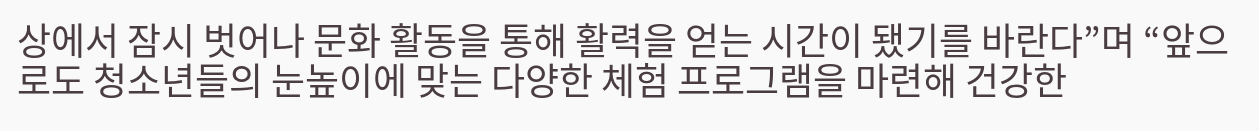상에서 잠시 벗어나 문화 활동을 통해 활력을 얻는 시간이 됐기를 바란다”며 “앞으로도 청소년들의 눈높이에 맞는 다양한 체험 프로그램을 마련해 건강한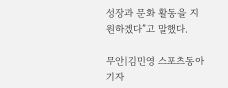성장과 문화 활동을 지원하겠다”고 말했다.

무안|김민영 스포츠동아 기자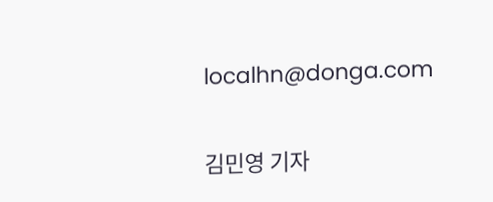localhn@donga.com


김민영 기자